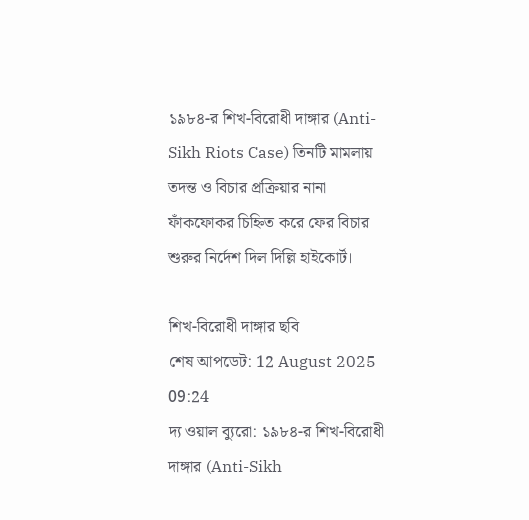১৯৮৪-র শিখ-বিরোধী দাঙ্গার (Anti-Sikh Riots Case) তিনটি মামলায় তদন্ত ও বিচার প্রক্রিয়ার নানা ফাঁকফোকর চিহ্নিত করে ফের বিচার শুরুর নির্দেশ দিল দিল্লি হাইকোর্ট।

শিখ-বিরোধী দাঙ্গার ছবি
শেষ আপডেট: 12 August 2025 09:24
দ্য ওয়াল ব্যুরো: ১৯৮৪-র শিখ-বিরোধী দাঙ্গার (Anti-Sikh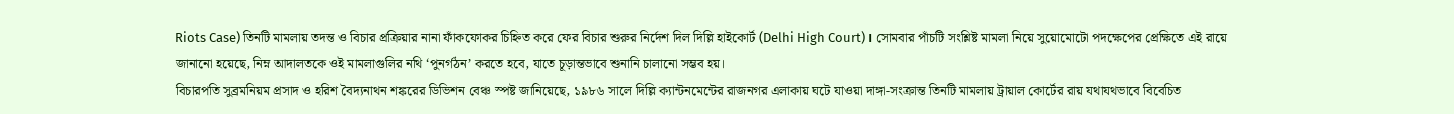Riots Case) তিনটি মামলায় তদন্ত ও বিচার প্রক্রিয়ার নানা ফাঁকফোকর চিহ্নিত করে ফের বিচার শুরুর নির্দেশ দিল দিল্লি হাইকোর্ট (Delhi High Court)। সোমবার পাঁচটি সংশ্লিষ্ট মামলা নিয়ে সুয়োমোটো পদক্ষেপের প্রেক্ষিতে এই রায়ে জানানো হয়েছে, নিম্ন আদালতকে ওই মামলাগুলির নথি ‘পুনর্গঠন’ করতে হবে, যাতে চূড়ান্তভাবে শুনানি চালানো সম্ভব হয়।
বিচারপতি সুব্রমনিয়ম প্রসাদ ও হরিশ বৈদ্যনাথন শঙ্করের ডিভিশন বেঞ্চ স্পষ্ট জানিয়েছে, ১৯৮৬ সালে দিল্লি ক্যান্টনমেন্টের রাজনগর এলাকায় ঘটে যাওয়া দাঙ্গা-সংক্রান্ত তিনটি মামলায় ট্রায়াল কোর্টের রায় যথাযথভাবে বিবেচিত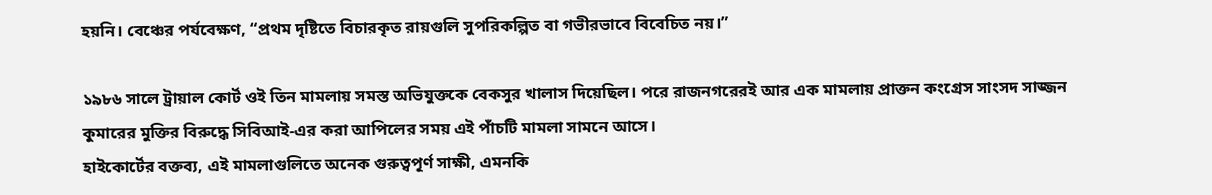হয়নি। বেঞ্চের পর্যবেক্ষণ, “প্রথম দৃষ্টিতে বিচারকৃত রায়গুলি সুপরিকল্পিত বা গভীরভাবে বিবেচিত নয়।”

১৯৮৬ সালে ট্রায়াল কোর্ট ওই তিন মামলায় সমস্ত অভিযুক্তকে বেকসুর খালাস দিয়েছিল। পরে রাজনগরেরই আর এক মামলায় প্রাক্তন কংগ্রেস সাংসদ সাজ্জন কুমারের মুক্তির বিরুদ্ধে সিবিআই-এর করা আপিলের সময় এই পাঁচটি মামলা সামনে আসে।
হাইকোর্টের বক্তব্য, এই মামলাগুলিতে অনেক গুরুত্বপূর্ণ সাক্ষী, এমনকি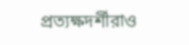প্রত্যক্ষদর্শীরাও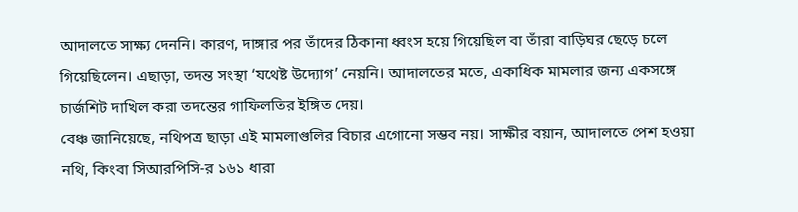আদালতে সাক্ষ্য দেননি। কারণ, দাঙ্গার পর তাঁদের ঠিকানা ধ্বংস হয়ে গিয়েছিল বা তাঁরা বাড়িঘর ছেড়ে চলে গিয়েছিলেন। এছাড়া, তদন্ত সংস্থা ‘যথেষ্ট উদ্যোগ’ নেয়নি। আদালতের মতে, একাধিক মামলার জন্য একসঙ্গে চার্জশিট দাখিল করা তদন্তের গাফিলতির ইঙ্গিত দেয়।
বেঞ্চ জানিয়েছে, নথিপত্র ছাড়া এই মামলাগুলির বিচার এগোনো সম্ভব নয়। সাক্ষীর বয়ান, আদালতে পেশ হওয়া নথি, কিংবা সিআরপিসি-র ১৬১ ধারা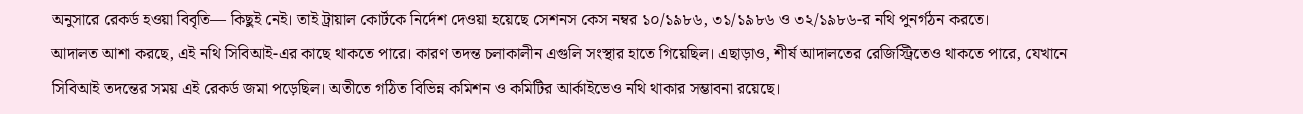অনুসারে রেকর্ড হওয়া বিবৃতি— কিছুই নেই। তাই ট্রায়াল কোর্টকে নির্দেশ দেওয়া হয়েছে সেশনস কেস নম্বর ১০/১৯৮৬, ৩১/১৯৮৬ ও ৩২/১৯৮৬-র নথি পুনর্গঠন করতে।
আদালত আশা করছে, এই নথি সিবিআই-এর কাছে থাকতে পারে। কারণ তদন্ত চলাকালীন এগুলি সংস্থার হাতে গিয়েছিল। এছাড়াও, শীর্ষ আদালতের রেজিস্ট্রিতেও থাকতে পারে, যেখানে সিবিআই তদন্তের সময় এই রেকর্ড জমা পড়েছিল। অতীতে গঠিত বিভিন্ন কমিশন ও কমিটির আর্কাইভেও নথি থাকার সম্ভাবনা রয়েছে।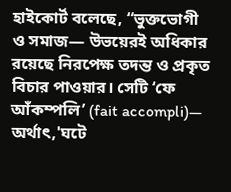হাইকোর্ট বলেছে, “ভুক্তভোগী ও সমাজ— উভয়েরই অধিকার রয়েছে নিরপেক্ষ তদন্ত ও প্রকৃত বিচার পাওয়ার। সেটি ‘ফে আঁকম্পলি’ (fait accompli)— অর্থাৎ,'ঘটে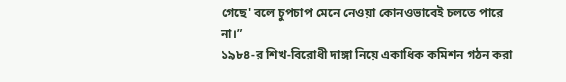গেছে' বলে চুপচাপ মেনে নেওয়া কোনওভাবেই চলতে পারে না।”
১৯৮৪-র শিখ-বিরোধী দাঙ্গা নিয়ে একাধিক কমিশন গঠন করা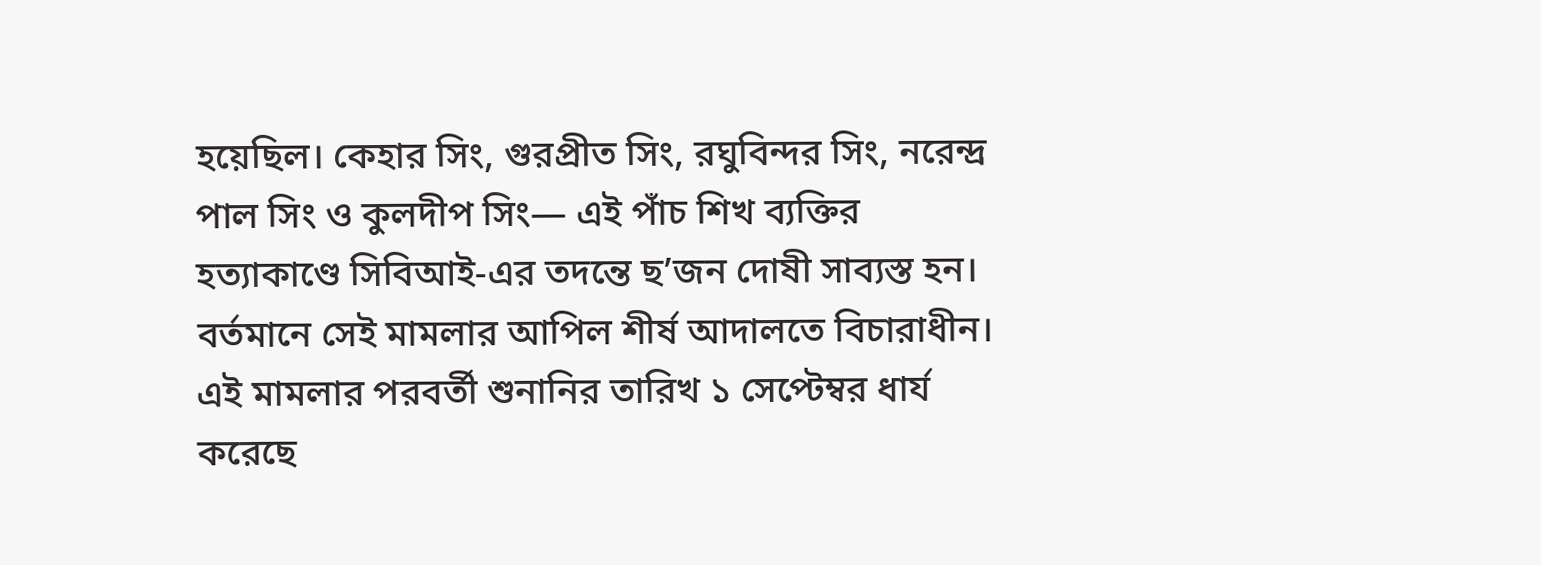হয়েছিল। কেহার সিং, গুরপ্রীত সিং, রঘুবিন্দর সিং, নরেন্দ্র পাল সিং ও কুলদীপ সিং— এই পাঁচ শিখ ব্যক্তির হত্যাকাণ্ডে সিবিআই-এর তদন্তে ছ’জন দোষী সাব্যস্ত হন। বর্তমানে সেই মামলার আপিল শীর্ষ আদালতে বিচারাধীন। এই মামলার পরবর্তী শুনানির তারিখ ১ সেপ্টেম্বর ধার্য করেছে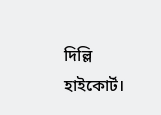দিল্লি হাইকোর্ট।